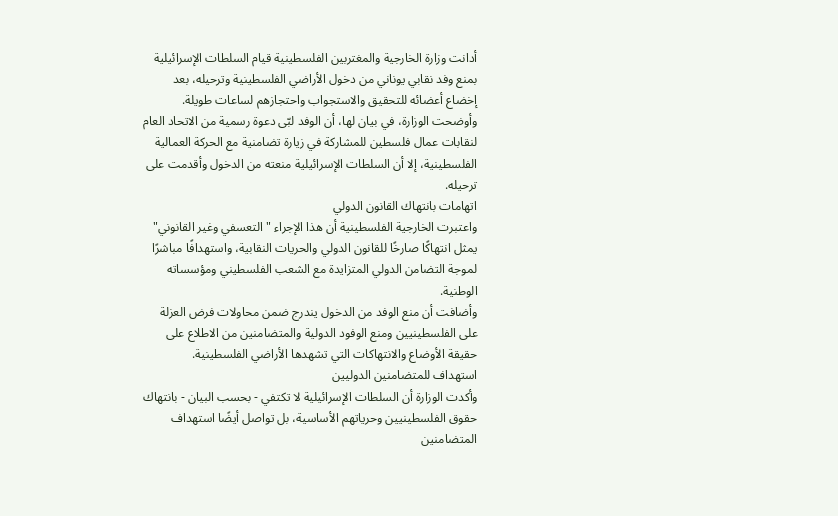أدانت وزارة الخارجية والمغتربين الفلسطينية قيام السلطات الإسرائيلية بمنع وفد نقابي يوناني من دخول الأراضي الفلسطينية وترحيله، بعد إخضاع أعضائه للتحقيق والاستجواب واحتجازهم لساعات طويلة.
وأوضحت الوزارة، في بيان لها، أن الوفد لبّى دعوة رسمية من الاتحاد العام لنقابات عمال فلسطين للمشاركة في زيارة تضامنية مع الحركة العمالية الفلسطينية، إلا أن السلطات الإسرائيلية منعته من الدخول وأقدمت على ترحيله.
اتهامات بانتهاك القانون الدولي
واعتبرت الخارجية الفلسطينية أن هذا الإجراء "التعسفي وغير القانوني" يمثل انتهاكًا صارخًا للقانون الدولي والحريات النقابية، واستهدافًا مباشرًا لموجة التضامن الدولي المتزايدة مع الشعب الفلسطيني ومؤسساته الوطنية.
وأضافت أن منع الوفد من الدخول يندرج ضمن محاولات فرض العزلة على الفلسطينيين ومنع الوفود الدولية والمتضامنين من الاطلاع على حقيقة الأوضاع والانتهاكات التي تشهدها الأراضي الفلسطينية.
استهداف للمتضامنين الدوليين
وأكدت الوزارة أن السلطات الإسرائيلية لا تكتفي - بحسب البيان - بانتهاك حقوق الفلسطينيين وحرياتهم الأساسية، بل تواصل أيضًا استهداف المتضامنين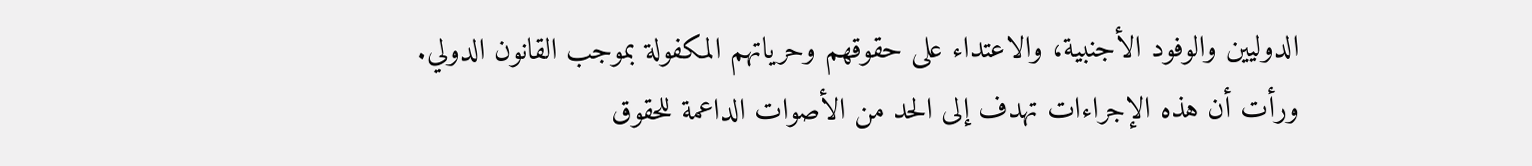الدوليين والوفود الأجنبية، والاعتداء على حقوقهم وحرياتهم المكفولة بموجب القانون الدولي.
ورأت أن هذه الإجراءات تهدف إلى الحد من الأصوات الداعمة للحقوق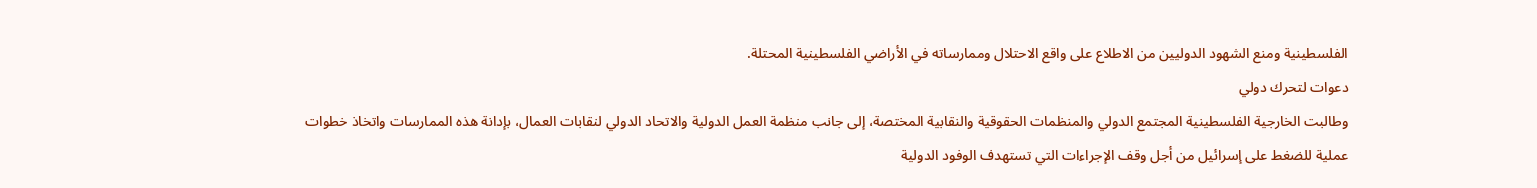الفلسطينية ومنع الشهود الدوليين من الاطلاع على واقع الاحتلال وممارساته في الأراضي الفلسطينية المحتلة.
دعوات لتحرك دولي
وطالبت الخارجية الفلسطينية المجتمع الدولي والمنظمات الحقوقية والنقابية المختصة، إلى جانب منظمة العمل الدولية والاتحاد الدولي لنقابات العمال، بإدانة هذه الممارسات واتخاذ خطوات عملية للضغط على إسرائيل من أجل وقف الإجراءات التي تستهدف الوفود الدولية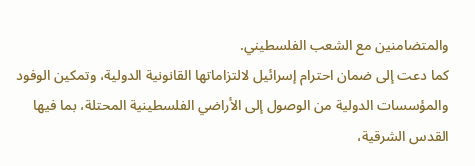والمتضامنين مع الشعب الفلسطيني.
كما دعت إلى ضمان احترام إسرائيل لالتزاماتها القانونية الدولية، وتمكين الوفود والمؤسسات الدولية من الوصول إلى الأراضي الفلسطينية المحتلة، بما فيها القدس الشرقية،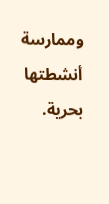وممارسة أنشطتها بحرية.